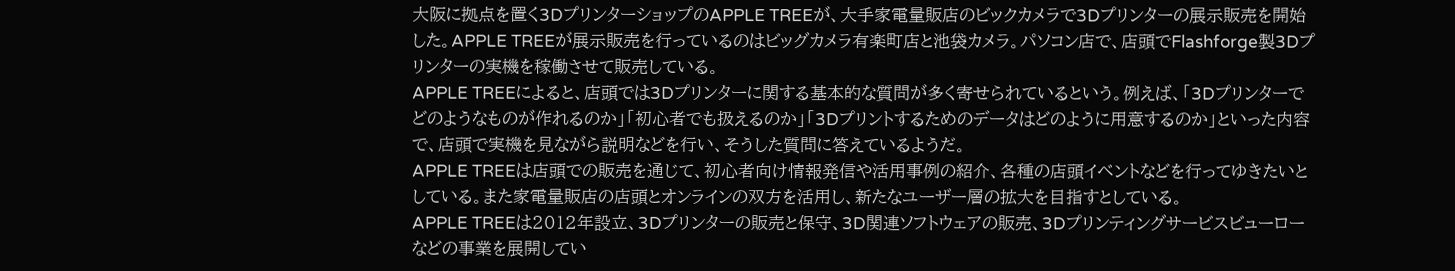大阪に拠点を置く3DプリンターショップのAPPLE TREEが、大手家電量販店のビックカメラで3Dプリンターの展示販売を開始した。APPLE TREEが展示販売を行っているのはビッグカメラ有楽町店と池袋カメラ。パソコン店で、店頭でFlashforge製3Dプリンターの実機を稼働させて販売している。
APPLE TREEによると、店頭では3Dプリンターに関する基本的な質問が多く寄せられているという。例えば、「3Dプリンターでどのようなものが作れるのか」「初心者でも扱えるのか」「3Dプリントするためのデータはどのように用意するのか」といった内容で、店頭で実機を見ながら説明などを行い、そうした質問に答えているようだ。
APPLE TREEは店頭での販売を通じて、初心者向け情報発信や活用事例の紹介、各種の店頭イベントなどを行ってゆきたいとしている。また家電量販店の店頭とオンラインの双方を活用し、新たなユーザー層の拡大を目指すとしている。
APPLE TREEは2012年設立、3Dプリンターの販売と保守、3D関連ソフトウェアの販売、3Dプリンティングサービスビューローなどの事業を展開してい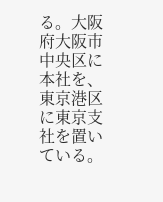る。大阪府大阪市中央区に本社を、東京港区に東京支社を置いている。